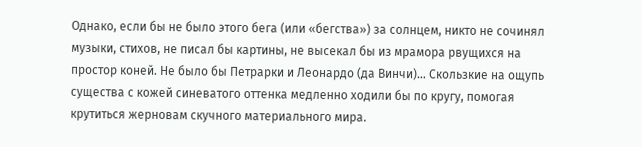Однако, если бы не было этого бега (или «бегства») за солнцем, никто не сочинял музыки, стихов, не писал бы картины, не высекал бы из мрамора рвущихся на простор коней. Не было бы Петрарки и Леонардо (да Винчи)… Скользкие на ощупь существа с кожей синеватого оттенка медленно ходили бы по кругу, помогая крутиться жерновам скучного материального мира.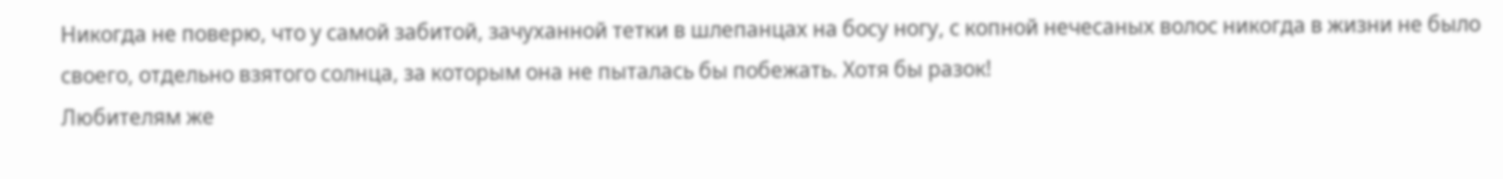Никогда не поверю, что у самой забитой, зачуханной тетки в шлепанцах на босу ногу, с копной нечесаных волос никогда в жизни не было своего, отдельно взятого солнца, за которым она не пыталась бы побежать. Хотя бы разок!
Любителям же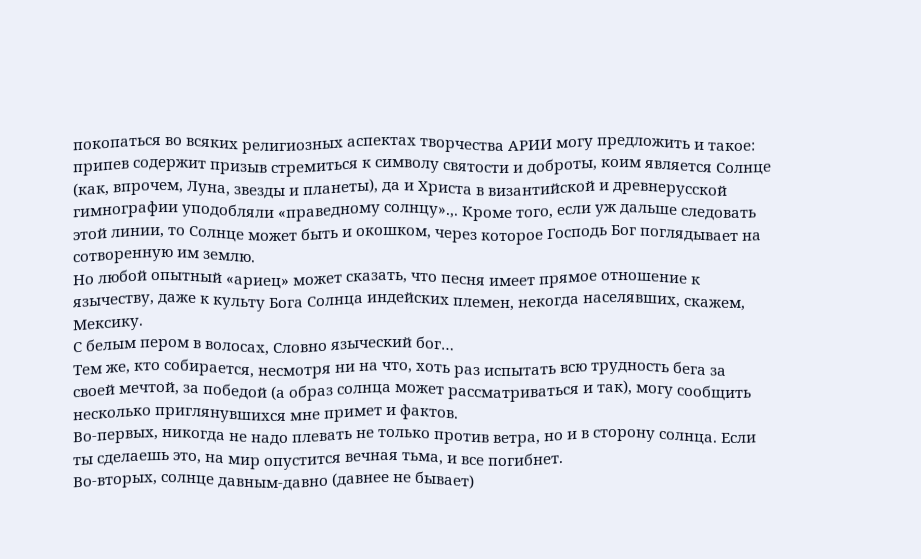покопаться во всяких религиозных аспектах творчества АРИИ могу предложить и такое: припев содержит призыв стремиться к символу святости и доброты, коим является Солнце (как, впрочем, Луна, звезды и планеты), да и Христа в византийской и древнерусской гимнографии уподобляли «праведному солнцу».,. Кроме того, если уж дальше следовать этой линии, то Солнце может быть и окошком, через которое Господь Бог поглядывает на сотворенную им землю.
Но любой опытный «ариец» может сказать, что песня имеет прямое отношение к язычеству, даже к культу Бога Солнца индейских племен, некогда населявших, скажем, Мексику.
С белым пером в волосах, Словно языческий бог…
Тем же, кто собирается, несмотря ни на что, хоть раз испытать всю трудность бега за своей мечтой, за победой (а образ солнца может рассматриваться и так), могу сообщить несколько приглянувшихся мне примет и фактов.
Во-первых, никогда не надо плевать не только против ветра, но и в сторону солнца. Если ты сделаешь это, на мир опустится вечная тьма, и все погибнет.
Во-вторых, солнце давным-давно (давнее не бывает)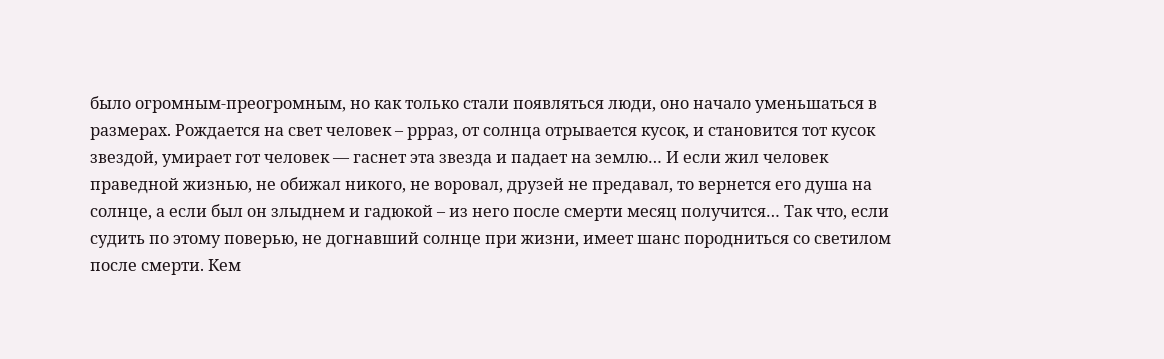было огромным-преогромным, но как только стали появляться люди, оно начало уменьшаться в размерах. Рождается на свет человек – ррраз, от солнца отрывается кусок, и становится тот кусок звездой, умирает гот человек — гаснет эта звезда и падает на землю… И если жил человек праведной жизнью, не обижал никого, не воровал, друзей не предавал, то вернется его душа на солнце, а если был он злыднем и гадюкой – из него после смерти месяц получится… Так что, если судить по этому поверью, не догнавший солнце при жизни, имеет шанс породниться со светилом после смерти. Кем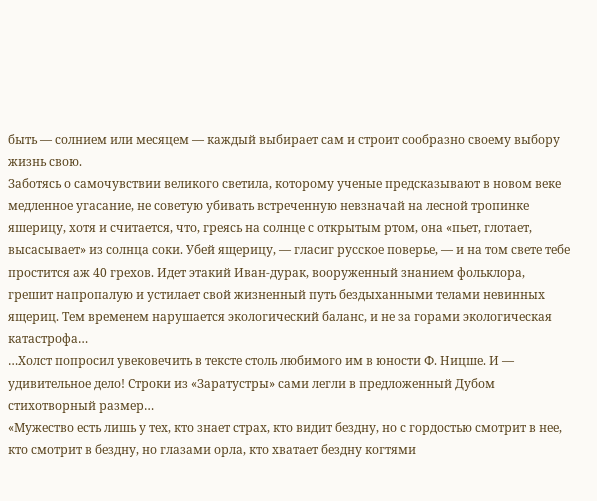быть — солнием или месяцем — каждый выбирает сам и строит сообразно своему выбору жизнь свою.
Заботясь о самочувствии великого светила, которому ученые предсказывают в новом веке медленное угасание, не советую убивать встреченную невзначай на лесной тропинке яшерицу, хотя и считается, что, греясь на солнце с открытым ртом, она «пьет, глотает, высасывает» из солнца соки. Убей ящерицу, — гласиг русское поверье, — и на том свете тебе простится аж 40 грехов. Идет этакий Иван-дурак, вооруженный знанием фольклора, грешит напропалую и устилает свой жизненный путь бездыханными телами невинных ящериц. Тем временем нарушается экологический баланс, и не за горами экологическая катастрофа…
…Холст попросил увековечить в тексте столь любимого им в юности Ф. Ницше. И — удивительное дело! Строки из «Заратустры» сами легли в предложенный Дубом стихотворный размер…
«Мужество есть лишь у тех, кто знает страх, кто видит бездну, но с гордостью смотрит в нее, кто смотрит в бездну, но глазами орла, кто хватает бездну когтями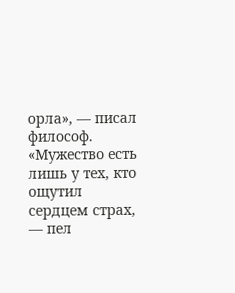орла», — писал философ.
«Мужество есть лишь у тех, кто ощутил сердцем страх, — пел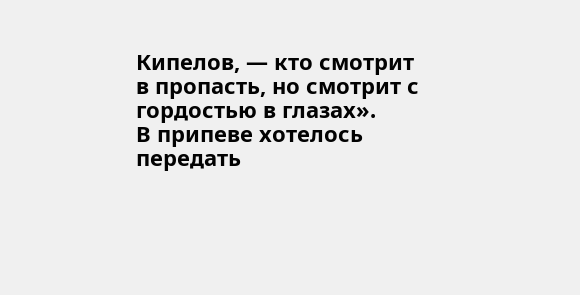Кипелов, — кто смотрит в пропасть, но смотрит с гордостью в глазах».
В припеве хотелось передать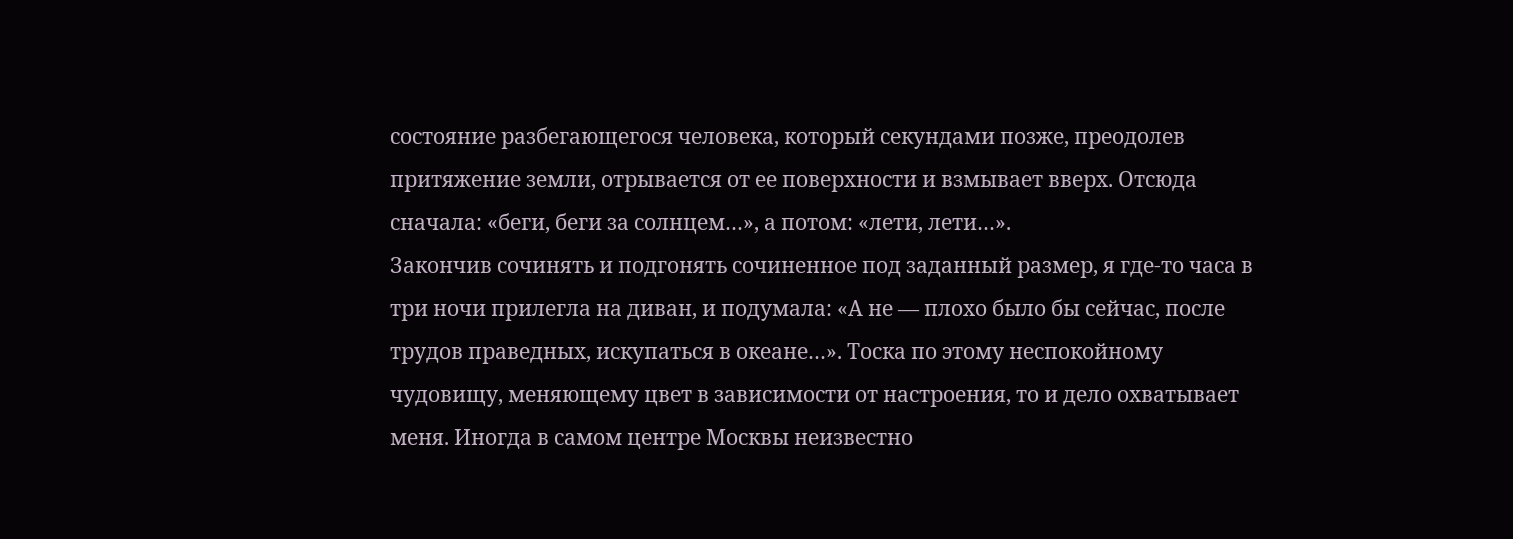состояние разбегающегося человека, который секундами позже, преодолев притяжение земли, отрывается от ее поверхности и взмывает вверх. Отсюда сначала: «беги, беги за солнцем…», а потом: «лети, лети…».
Закончив сочинять и подгонять сочиненное под заданный размер, я где-то часа в три ночи прилегла на диван, и подумала: «А не — плохо было бы сейчас, после трудов праведных, искупаться в океане…». Тоска по этому неспокойному чудовищу, меняющему цвет в зависимости от настроения, то и дело охватывает меня. Иногда в самом центре Москвы неизвестно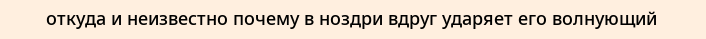откуда и неизвестно почему в ноздри вдруг ударяет его волнующий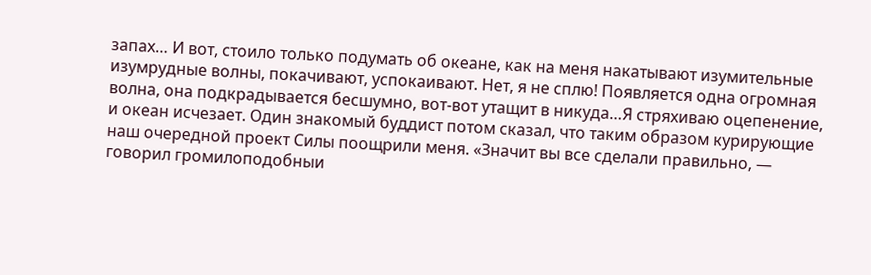запах… И вот, стоило только подумать об океане, как на меня накатывают изумительные изумрудные волны, покачивают, успокаивают. Нет, я не сплю! Появляется одна огромная волна, она подкрадывается бесшумно, вот-вот утащит в никуда…Я стряхиваю оцепенение, и океан исчезает. Один знакомый буддист потом сказал, что таким образом курирующие наш очередной проект Силы поощрили меня. «Значит вы все сделали правильно, — говорил громилоподобныи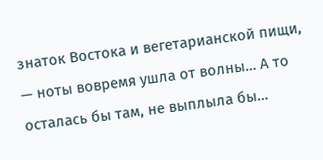знаток Востока и вегетарианской пищи, — ноты вовремя ушла от волны… А то осталась бы там, не выплыла бы…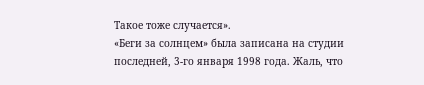Такое тоже случается».
«Беги за солнцем» была записана на студии последней, 3-го января 1998 года. Жаль, что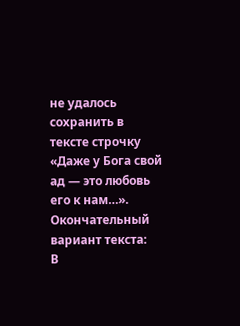не удалось сохранить в тексте строчку «Даже у Бога свой ад — это любовь его к нам…».
Окончательный вариант текста:
В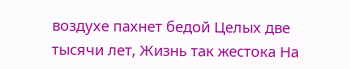воздухе пахнет бедой Целых две тысячи лет, Жизнь так жестока На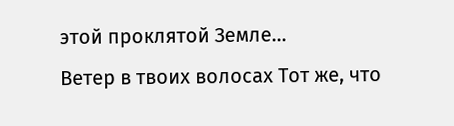этой проклятой Земле…
Ветер в твоих волосах Тот же, что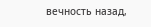вечность назад,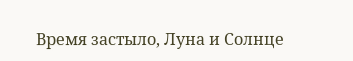Время застыло, Луна и Солнце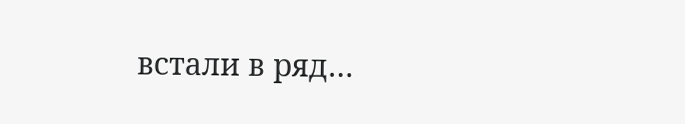встали в ряд…